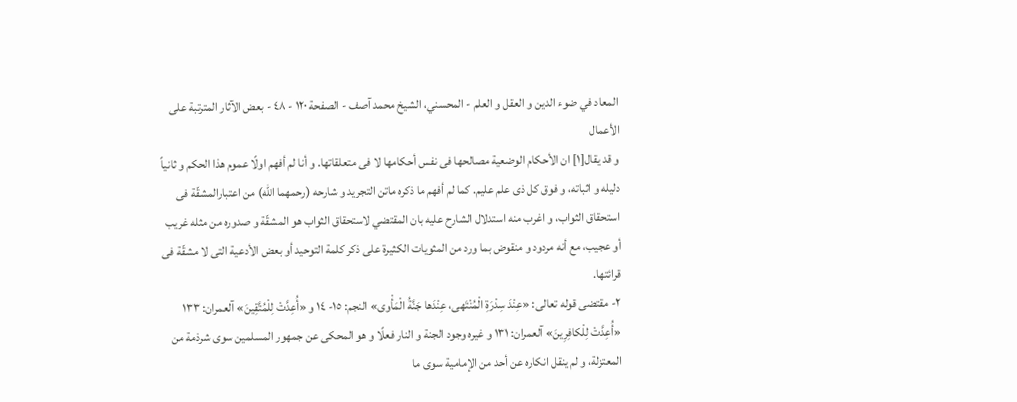المعاد في ضوء الدين و العقل و العلم - المحسني، الشيخ محمد آصف - الصفحة ١٢٠ - ٤٨ - بعض الآثار المترتبة على الأعمال
و قد يقال[١] ان الأحكام الوضعية مصالحها فى نفس أحكامها لا فى متعلقاتها. و أنا لم أفهم اولًا عموم هذا الحكم و ثانياً دليله و اثباته، و فوق كل ذى علم عليم. كما لم أفهم ما ذكره ماتن التجريد و شارحه (رحمهما الله) من اعتبارالمشقّة فى استحقاق الثواب، و اغرب منه استدلال الشارح عليه بان المقتضي لاستحقاق الثواب هو المشقّة و صدوره من مثله غريب أو عجيب، مع أنه مردود و منقوض بما ورد من المثويات الكثيرة على ذكر كلمة التوحيد أو بعض الأدعية التى لا مشقّة فى قرائتها.
٢- مقتضى قوله تعالى: «عِنْدَ سِدْرَةِ الْمُنْتَهى، عِنْدَها جَنَّةُ الْمَأْوى» النجم: ١٥- ١٤ و «أُعِدَّتْ لِلْمُتَّقِينَ» آلعمران: ١٣٣ «أُعِدَّتْ لِلْكافِرِينَ» آلعمران: ١٣١ و غيره وجود الجنة و النار فعلًا و هو المحكى عن جمهور المسلمين سوى شرذمة من المعتزلة، و لم ينقل انكاره عن أحد من الإمامية سوى ما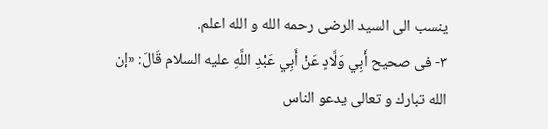ينسب الى السيد الرضى رحمه الله و الله اعلم.
٣- فى صحيح أَبِي وَلَّادٍ عَنْ أَبِي عَبْدِ اللَّهِ عليه السلام قَالَ: «إن الله تبارك و تعالى يدعو الناس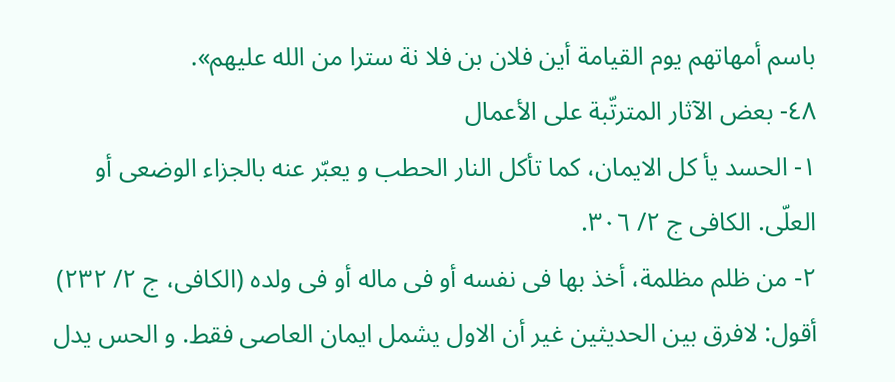باسم أمهاتهم يوم القيامة أين فلان بن فلا نة سترا من الله عليهم».
٤٨- بعض الآثار المترتّبة على الأعمال
١- الحسد يأ كل الايمان، كما تأكل النار الحطب و يعبّر عنه بالجزاء الوضعى أو العلّى. الكافى ج ٢/ ٣٠٦.
٢- من ظلم مظلمة، أخذ بها فى نفسه أو فى ماله أو فى ولده (الكافى، ج ٢/ ٢٣٢) أقول: لافرق بين الحديثين غير أن الاول يشمل ايمان العاصى فقط. و الحس يدل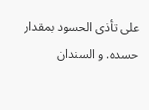على تأذى الحسود بمقدار حسده. و السندان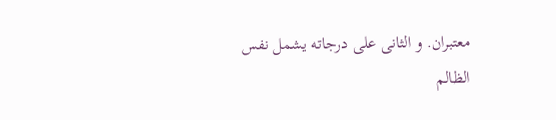معتبران. و الثانى على درجاته يشمل نفس الظالم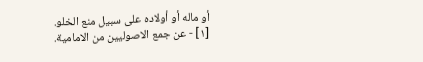أو ماله أو أولاده على سبيل منع الخلو.
[١] - عن جمع الاصوليين من الامامية.